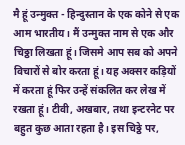मै हूं उन्मुक्त - हिन्दुस्तान के एक कोने से एक आम भारतीय। मैं उन्मुक्त नाम से एक और चिठ्ठा लिखता हूं। जिसमे आप सब को अपने विचारों से बोर करता हूं। यह अक्सर कड़ियों में करता हूं फिर उन्हें संकलित कर लेख में रखता हूं। टीवी, अखबार, तथा इन्टरनेट पर बहुत कुछ आता रहता है। इस चिठ्ठे पर,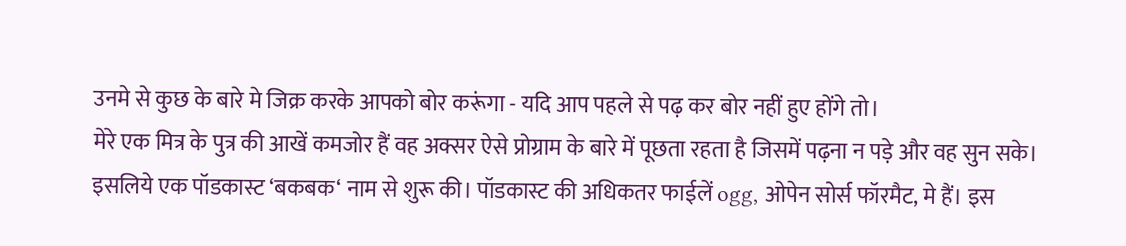उनमे से कुछ के बारे मे जिक्र करके आपको बोर करूंगा - यदि आप पहले से पढ़ कर बोर नहीं हुए होंगे तो।
मेरे एक मित्र के पुत्र की आखें कमजोर हैं वह अक्सर ऐसे प्रोग्राम के बारे में पूछता रहता है जिसमें पढ़ना न पड़े और वह सुन सके। इसलिये एक पॉडकास्ट ‘बकबक‘ नाम से शुरू की। पॉडकास्ट की अधिकतर फाईलें ogg, ओपेन सोर्स फॉरमैट, मे हैं। इस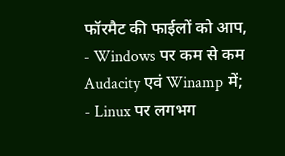फॉरमैट की फाईलों को आप,
- Windows पर कम से कम Audacity एवं Winamp में;
- Linux पर लगभग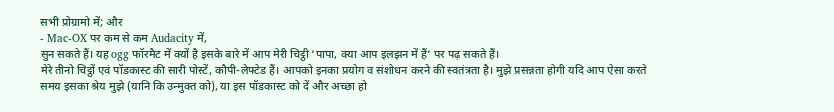सभी प्रोग्रामो में; और
- Mac-OX पर कम से कम Audacity में,
सुन सकते हैं। यह ogg फॉरमैट में क्यों है इसके बारे में आप मेरी चिट्ठी ‘पापा, क्या आप इलझन में हैं‘ पर पढ़ सकते हैं।
मेरे तीनो चिट्ठों एवं पॉडकास्ट की सारी पोस्टें, कौपी-लेफ्टेड हैं। आपको इनका प्रयोग व संशोधन करने की स्वतंत्रता है। मुझे प्रसन्नता होगी यदि आप ऐसा करते समय इसका श्रेय मुझे (यानि कि उन्मुक्त को), या इस पॉडकास्ट को दें और अच्छा हो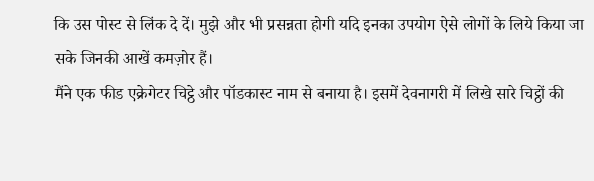कि उस पोस्ट से लिंक दे दें। मुझे और भी प्रसन्नता होगी यदि इनका उपयोग ऐसे लोगों के लिये किया जा सके जिनकी आखें कमज़ोर हैं।
मैंने एक फीड एक्रेगेटर चिट्ठे और पॉडकास्ट नाम से बनाया है। इसमें देवनागरी में लिखे सारे चिट्ठों की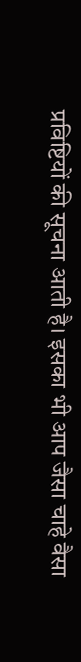प्रविष्टियों की सूचना आती है। इसका भी आप जैसा चाहे वैसा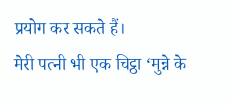प्रयोग कर सकते हैं।
मेरी पत्नी भी एक चिट्ठा ‘मुन्ने के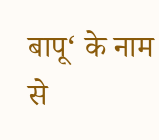बापू‘ के नाम से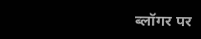ब्लॉगर पर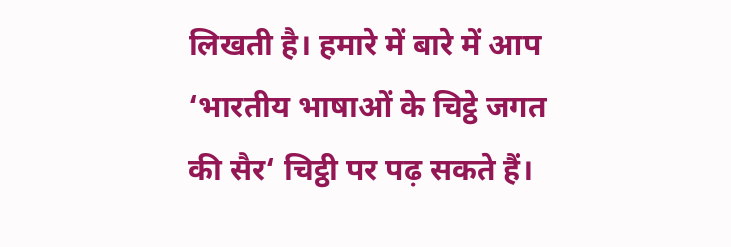लिखती है। हमारे में बारे में आप ‘भारतीय भाषाओं के चिट्ठे जगत की सैर‘ चिट्ठी पर पढ़ सकते हैं।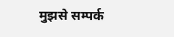मुझसे सम्पर्क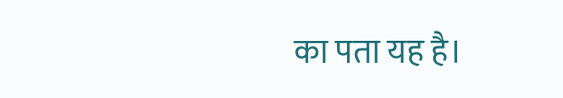का पता यह है।